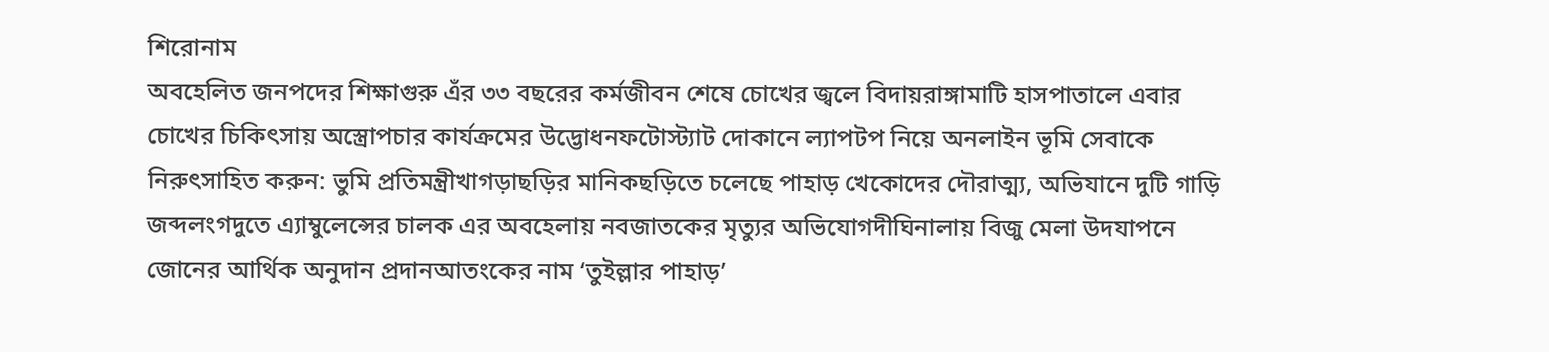শিরোনাম
অবহেলিত জনপদের শিক্ষাগুরু এঁর ৩৩ বছরের কর্মজীবন শেষে চোখের জ্বলে বিদায়রাঙ্গামাটি হাসপাতালে এবার চোখের চিকিৎসায় অস্ত্রোপচার কার্যক্রমের উদ্ভোধনফটোস্ট্যাট দোকানে ল্যাপটপ নিয়ে অনলাইন ভূমি সেবাকে নিরুৎসাহিত করুন: ভুমি প্রতিমন্ত্রীখাগড়াছড়ির মানিকছড়িতে চলেছে পাহাড় খেকোদের দৌরাত্ম্য, অভিযানে দুটি গাড়ি জব্দলংগদুতে এ্যাম্বুলেন্সের চালক এর অবহেলায় নবজাতকের মৃত্যুর অভিযোগদীঘিনালায় বিজু মেলা উদযাপনে জোনের আর্থিক অনুদান প্রদানআতংকের নাম ‘তুইল্লার পাহাড়’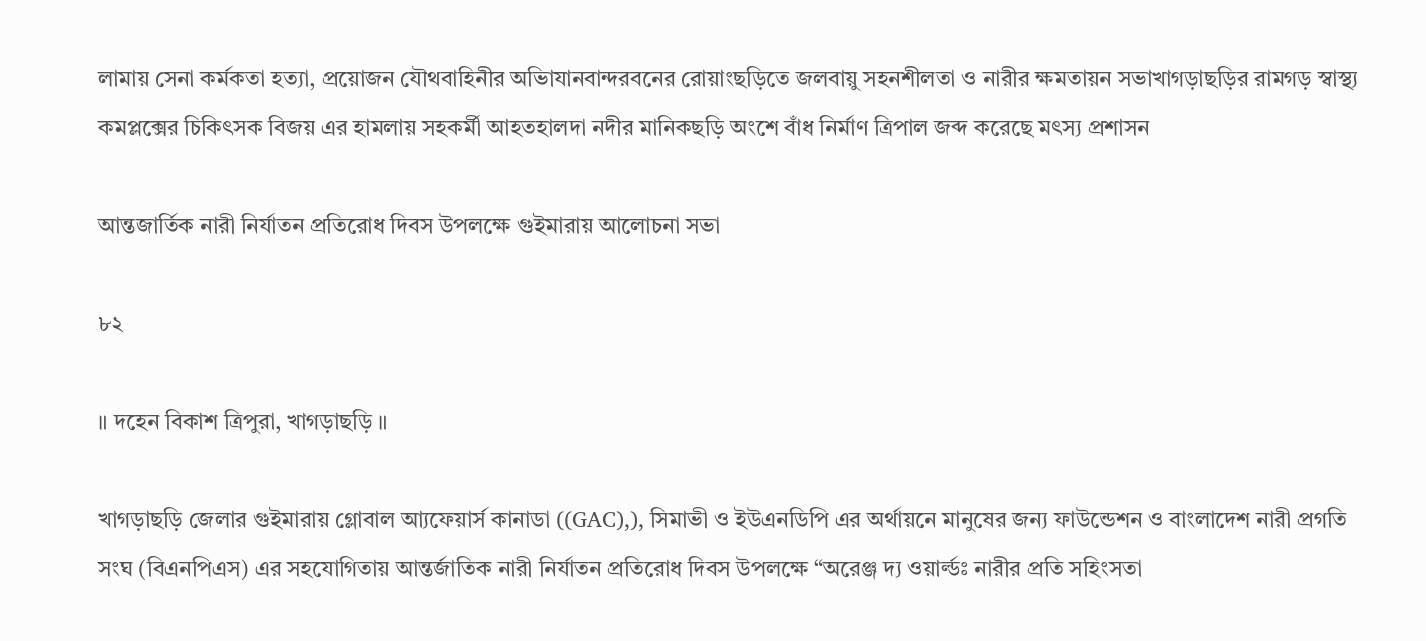লামায় সেনা কর্মকতা হত্যা, প্রয়োজন যৌথবাহিনীর অভিাযানবান্দরবনের রোয়াংছড়িতে জলবায়ু সহনশীলতা ও নারীর ক্ষমতায়ন সভাখাগড়াছড়ির রামগড় স্বাস্থ্য কমপ্লক্সের চিকিৎসক বিজয় এর হামলায় সহকর্মী আহতহালদা নদীর মানিকছড়ি অংশে বাঁধ নির্মাণ ত্রিপাল জব্দ করেছে মৎস্য প্রশাসন

আন্তজার্তিক নারী নির্যাতন প্রতিরোধ দিবস উপলক্ষে গুইমারায় আলোচনা সভা

৮২

॥ দহেন বিকাশ ত্রিপুরা, খাগড়াছড়ি ॥

খাগড়াছড়ি জেলার গুইমারায় গ্লোবাল আ্যফেয়ার্স কানাডা ((GAC),), সিমাভী ও ইউএনডিপি এর অর্থায়নে মানুষের জন্য ফাউন্ডেশন ও বাংলাদেশ নারী প্রগতি সংঘ (বিএনপিএস) এর সহযোগিতায় আন্তর্জাতিক নারী নির্যাতন প্রতিরোধ দিবস উপলক্ষে “অরেঞ্জ দ্য ওয়ার্ল্ডঃ নারীর প্রতি সহিংসতা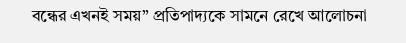বন্ধের এখনই সময়” প্রতিপাদ্যকে সামনে রেখে আলোচনা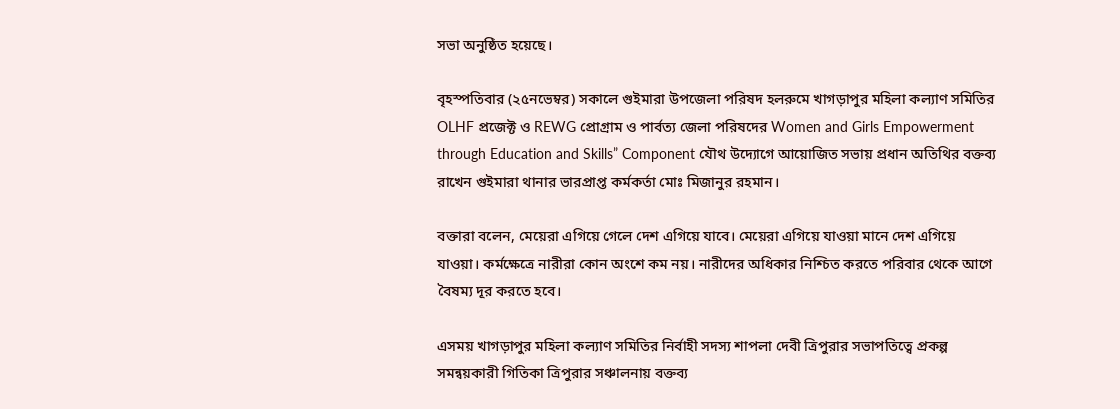সভা অনুষ্ঠিত হয়েছে।

বৃহস্পতিবার (২৫নভেম্বর) সকালে গুইমারা উপজেলা পরিষদ হলরুমে খাগড়াপুর মহিলা কল্যাণ সমিতির OLHF প্রজেক্ট ও REWG প্রোগ্রাম ও পার্বত্য জেলা পরিষদের Women and Girls Empowerment through Education and Skills” Component যৌথ উদ্যোগে আয়োজিত সভায় প্রধান অতিথির বক্তব্য রাখেন গুইমারা থানার ভারপ্রাপ্ত কর্মকর্তা মোঃ মিজানুর রহমান।

বক্তারা বলেন, মেয়েরা এগিয়ে গেলে দেশ এগিয়ে যাবে। মেয়েরা এগিয়ে যাওয়া মানে দেশ এগিয়ে যাওয়া। কর্মক্ষেত্রে নারীরা কোন অংশে কম নয়। নারীদের অধিকার নিশ্চিত করতে পরিবার থেকে আগে বৈষম্য দূর করতে হবে।

এসময় খাগড়াপুর মহিলা কল্যাণ সমিতির নির্বাহী সদস্য শাপলা দেবী ত্রিপুরার সভাপতিত্বে প্রকল্প সমন্বয়কারী গিতিকা ত্রিপুরার সঞ্চালনায় বক্তব্য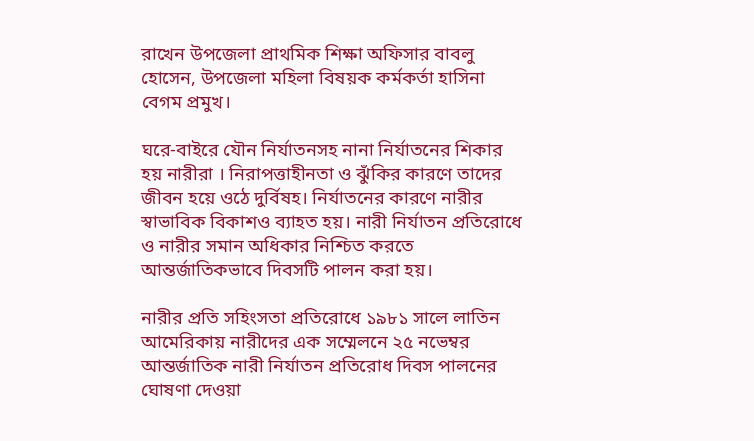রাখেন উপজেলা প্রাথমিক শিক্ষা অফিসার বাবলু হোসেন, উপজেলা মহিলা বিষয়ক কর্মকর্তা হাসিনা বেগম প্রমুখ।

ঘরে-বাইরে যৌন নির্যাতনসহ নানা নির্যাতনের শিকার হয় নারীরা । নিরাপত্তাহীনতা ও ঝুঁকির কারণে তাদের জীবন হয়ে ওঠে দুর্বিষহ। নির্যাতনের কারণে নারীর স্বাভাবিক বিকাশও ব্যাহত হয়। নারী নির্যাতন প্রতিরোধে ও নারীর সমান অধিকার নিশ্চিত করতে আন্তর্জাতিকভাবে দিবসটি পালন করা হয়।

নারীর প্রতি সহিংসতা প্রতিরোধে ১৯৮১ সালে লাতিন আমেরিকায় নারীদের এক সম্মেলনে ২৫ নভেম্বর আন্তর্জাতিক নারী নির্যাতন প্রতিরোধ দিবস পালনের ঘোষণা দেওয়া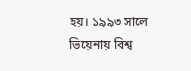হয়। ১৯৯৩ সালে ভিয়েনায় বিশ্ব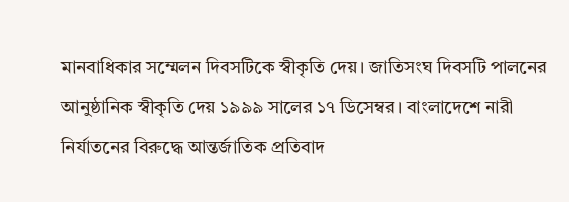মানবাধিকার সম্মেলন দিবসটিকে স্বীকৃতি দেয়। জাতিসংঘ দিবসটি পালনের আনুষ্ঠানিক স্বীকৃতি দেয় ১৯৯৯ সালের ১৭ ডিসেম্বর। বাংলাদেশে নারী নির্যাতনের বিরুদ্ধে আন্তর্জাতিক প্রতিবাদ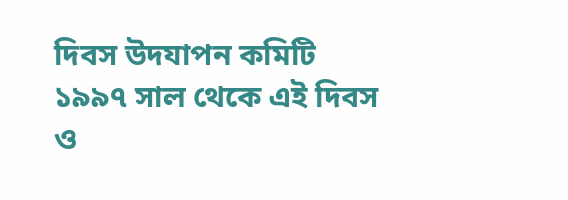দিবস উদযাপন কমিটি ১৯৯৭ সাল থেকে এই দিবস ও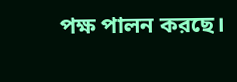পক্ষ পালন করছে।